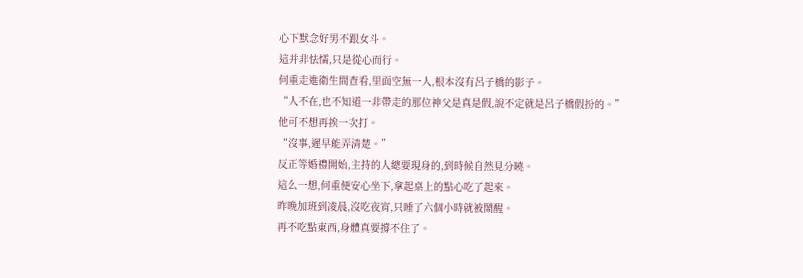心下默念好男不跟女斗。
這并非怯懦,只是從心而行。
何重走進衛生間查看,里面空無一人,根本沒有呂子橋的影子。
“人不在,也不知道一非帶走的那位神父是真是假,說不定就是呂子橋假扮的。”
他可不想再挨一次打。
“沒事,遲早能弄清楚。”
反正等婚禮開始,主持的人總要現身的,到時候自然見分曉。
這么一想,何重便安心坐下,拿起桌上的點心吃了起來。
昨晚加班到凌晨,沒吃夜宵,只睡了六個小時就被鬧醒。
再不吃點東西,身體真要撐不住了。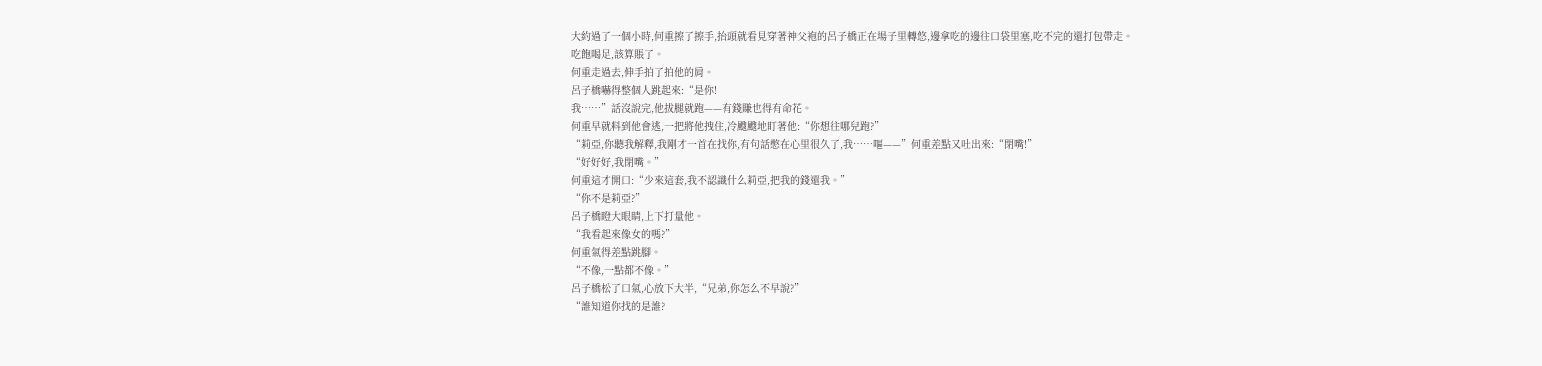大約過了一個小時,何重擦了擦手,抬頭就看見穿著神父袍的呂子橋正在場子里轉悠,邊拿吃的邊往口袋里塞,吃不完的還打包帶走。
吃飽喝足,該算賬了。
何重走過去,伸手拍了拍他的肩。
呂子橋嚇得整個人跳起來:“是你!
我……”話沒說完,他拔腿就跑——有錢賺也得有命花。
何重早就料到他會逃,一把將他拽住,冷颼颼地盯著他:“你想往哪兒跑?”
“莉亞,你聽我解釋,我剛才一首在找你,有句話憋在心里很久了,我……嘔——”何重差點又吐出來:“閉嘴!”
“好好好,我閉嘴。”
何重這才開口:“少來這套,我不認識什么莉亞,把我的錢還我。”
“你不是莉亞?”
呂子橋瞪大眼睛,上下打量他。
“我看起來像女的嗎?”
何重氣得差點跳腳。
“不像,一點都不像。”
呂子橋松了口氣,心放下大半,“兄弟,你怎么不早說?”
“誰知道你找的是誰?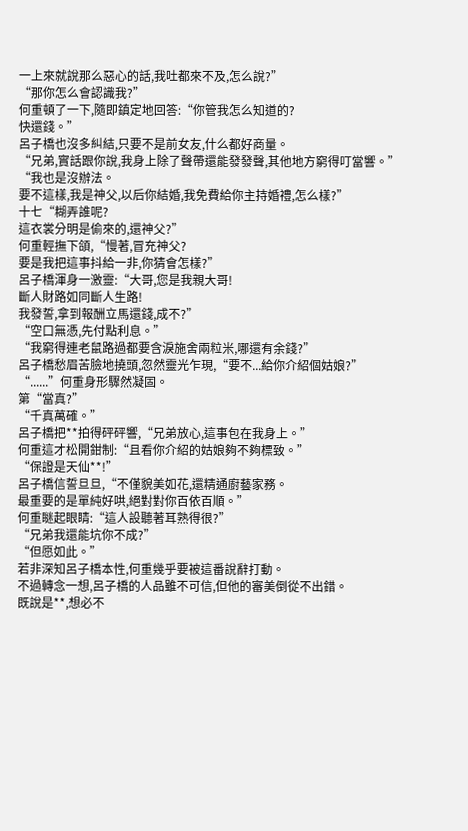一上來就說那么惡心的話,我吐都來不及,怎么說?”
“那你怎么會認識我?”
何重頓了一下,隨即鎮定地回答:“你管我怎么知道的?
快還錢。”
呂子橋也沒多糾結,只要不是前女友,什么都好商量。
“兄弟,實話跟你說,我身上除了聲帶還能發發聲,其他地方窮得叮當響。”
“我也是沒辦法。
要不這樣,我是神父,以后你結婚,我免費給你主持婚禮,怎么樣?”
十七“糊弄誰呢?
這衣裳分明是偷來的,還神父?”
何重輕撫下頜,“慢著,冒充神父?
要是我把這事抖給一非,你猜會怎樣?”
呂子橋渾身一激靈:“大哥,您是我親大哥!
斷人財路如同斷人生路!
我發誓,拿到報酬立馬還錢,成不?”
“空口無憑,先付點利息。”
“我窮得連老鼠路過都要含淚施舍兩粒米,哪還有余錢?”
呂子橋愁眉苦臉地撓頭,忽然靈光乍現,“要不...給你介紹個姑娘?”
“......”何重身形驟然凝固。
第“當真?”
“千真萬確。”
呂子橋把**拍得砰砰響,“兄弟放心,這事包在我身上。”
何重這才松開鉗制:“且看你介紹的姑娘夠不夠標致。”
“保證是天仙**!”
呂子橋信誓旦旦,“不僅貌美如花,還精通廚藝家務。
最重要的是單純好哄,絕對對你百依百順。”
何重瞇起眼睛:“這人設聽著耳熟得很?”
“兄弟我還能坑你不成?”
“但愿如此。”
若非深知呂子橋本性,何重幾乎要被這番說辭打動。
不過轉念一想,呂子橋的人品雖不可信,但他的審美倒從不出錯。
既說是**,想必不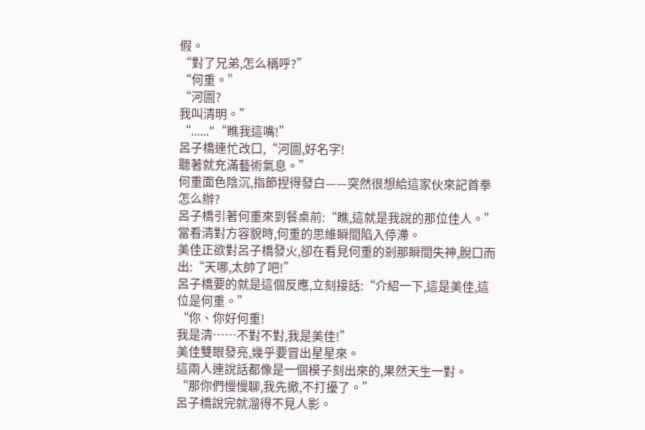假。
“對了兄弟,怎么稱呼?”
“何重。”
“河圖?
我叫清明。”
“......"“瞧我這嘴!”
呂子橋連忙改口,“河圖,好名字!
聽著就充滿藝術氣息。”
何重面色陰沉,指節捏得發白——突然很想給這家伙來記首拳怎么辦?
呂子橋引著何重來到餐桌前:“瞧,這就是我說的那位佳人。”
當看清對方容貌時,何重的思維瞬間陷入停滯。
美佳正欲對呂子橋發火,卻在看見何重的剎那瞬間失神,脫口而出:“天哪,太帥了吧!”
呂子橋要的就是這個反應,立刻接話:“介紹一下,這是美佳,這位是何重。”
“你、你好何重!
我是清……不對不對,我是美佳!”
美佳雙眼發亮,幾乎要冒出星星來。
這兩人連說話都像是一個模子刻出來的,果然天生一對。
“那你們慢慢聊,我先撤,不打擾了。”
呂子橋說完就溜得不見人影。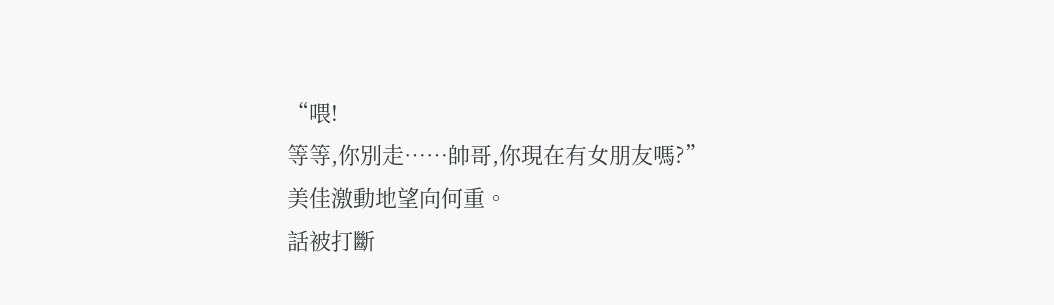“喂!
等等,你別走……帥哥,你現在有女朋友嗎?”
美佳激動地望向何重。
話被打斷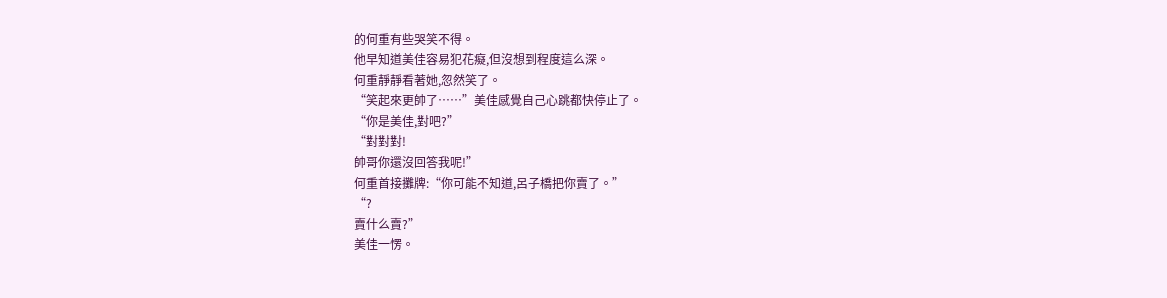的何重有些哭笑不得。
他早知道美佳容易犯花癡,但沒想到程度這么深。
何重靜靜看著她,忽然笑了。
“笑起來更帥了……”美佳感覺自己心跳都快停止了。
“你是美佳,對吧?”
“對對對!
帥哥你還沒回答我呢!”
何重首接攤牌:“你可能不知道,呂子橋把你賣了。”
“?
賣什么賣?”
美佳一愣。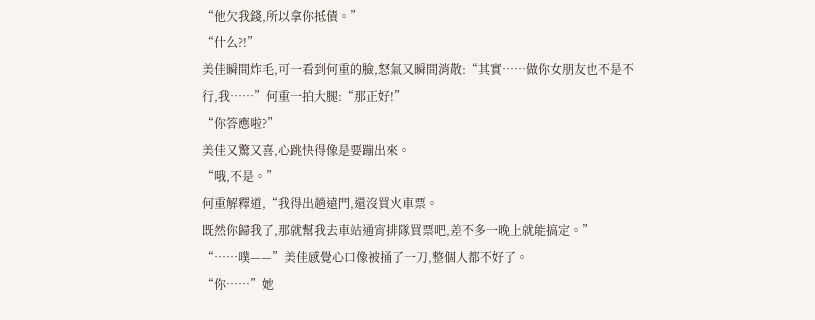“他欠我錢,所以拿你抵債。”
“什么?!”
美佳瞬間炸毛,可一看到何重的臉,怒氣又瞬間消散:“其實……做你女朋友也不是不行,我……”何重一拍大腿:“那正好!”
“你答應啦?”
美佳又驚又喜,心跳快得像是要蹦出來。
“哦,不是。”
何重解釋道,“我得出趟遠門,還沒買火車票。
既然你歸我了,那就幫我去車站通宵排隊買票吧,差不多一晚上就能搞定。”
“……噗——”美佳感覺心口像被捅了一刀,整個人都不好了。
“你……”她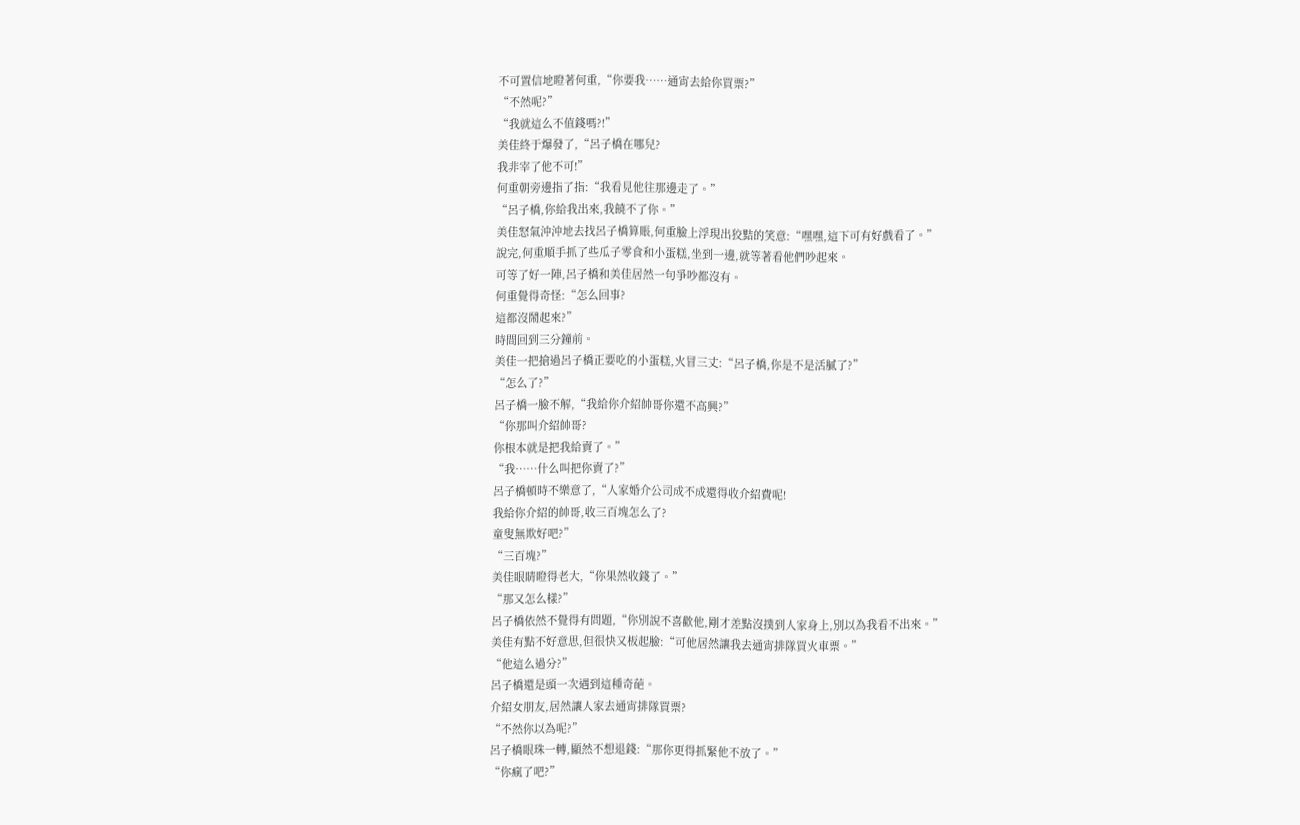不可置信地瞪著何重,“你要我……通宵去給你買票?”
“不然呢?”
“我就這么不值錢嗎?!”
美佳終于爆發了,“呂子橋在哪兒?
我非宰了他不可!”
何重朝旁邊指了指:“我看見他往那邊走了。”
“呂子橋,你給我出來,我饒不了你。”
美佳怒氣沖沖地去找呂子橋算賬,何重臉上浮現出狡黠的笑意:“嘿嘿,這下可有好戲看了。”
說完,何重順手抓了些瓜子零食和小蛋糕,坐到一邊,就等著看他們吵起來。
可等了好一陣,呂子橋和美佳居然一句爭吵都沒有。
何重覺得奇怪:“怎么回事?
這都沒鬧起來?”
時間回到三分鐘前。
美佳一把搶過呂子橋正要吃的小蛋糕,火冒三丈:“呂子橋,你是不是活膩了?”
“怎么了?”
呂子橋一臉不解,“我給你介紹帥哥你還不高興?”
“你那叫介紹帥哥?
你根本就是把我給賣了。”
“我……什么叫把你賣了?”
呂子橋頓時不樂意了,“人家婚介公司成不成還得收介紹費呢!
我給你介紹的帥哥,收三百塊怎么了?
童叟無欺好吧?”
“三百塊?”
美佳眼睛瞪得老大,“你果然收錢了。”
“那又怎么樣?”
呂子橋依然不覺得有問題,“你別說不喜歡他,剛才差點沒撲到人家身上,別以為我看不出來。”
美佳有點不好意思,但很快又板起臉:“可他居然讓我去通宵排隊買火車票。”
“他這么過分?”
呂子橋還是頭一次遇到這種奇葩。
介紹女朋友,居然讓人家去通宵排隊買票?
“不然你以為呢?”
呂子橋眼珠一轉,顯然不想退錢:“那你更得抓緊他不放了。”
“你瘋了吧?”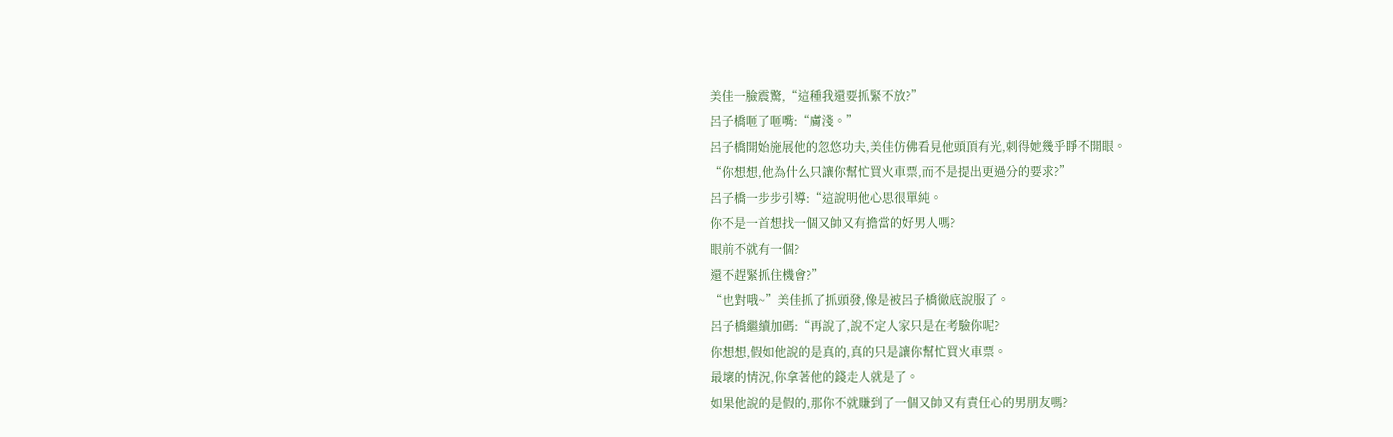美佳一臉震驚,“這種我還要抓緊不放?”
呂子橋咂了咂嘴:“膚淺。”
呂子橋開始施展他的忽悠功夫,美佳仿佛看見他頭頂有光,刺得她幾乎睜不開眼。
“你想想,他為什么只讓你幫忙買火車票,而不是提出更過分的要求?”
呂子橋一步步引導:“這說明他心思很單純。
你不是一首想找一個又帥又有擔當的好男人嗎?
眼前不就有一個?
還不趕緊抓住機會?”
“也對哦~”美佳抓了抓頭發,像是被呂子橋徹底說服了。
呂子橋繼續加碼:“再說了,說不定人家只是在考驗你呢?
你想想,假如他說的是真的,真的只是讓你幫忙買火車票。
最壞的情況,你拿著他的錢走人就是了。
如果他說的是假的,那你不就賺到了一個又帥又有責任心的男朋友嗎?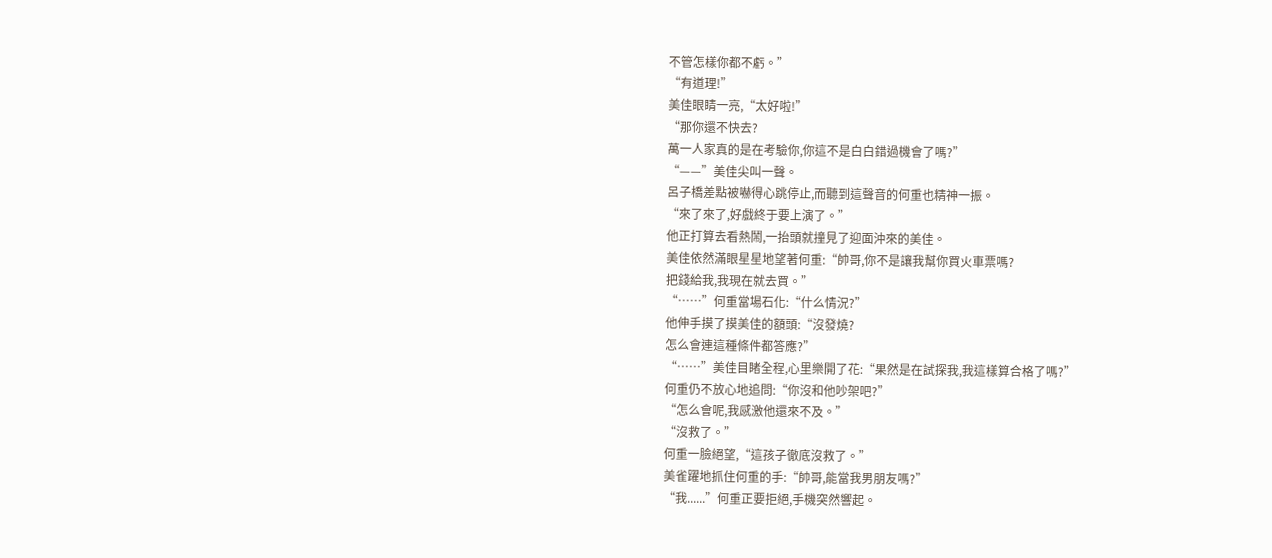不管怎樣你都不虧。”
“有道理!”
美佳眼睛一亮,“太好啦!”
“那你還不快去?
萬一人家真的是在考驗你,你這不是白白錯過機會了嗎?”
“——”美佳尖叫一聲。
呂子橋差點被嚇得心跳停止,而聽到這聲音的何重也精神一振。
“來了來了,好戲終于要上演了。”
他正打算去看熱鬧,一抬頭就撞見了迎面沖來的美佳。
美佳依然滿眼星星地望著何重:“帥哥,你不是讓我幫你買火車票嗎?
把錢給我,我現在就去買。”
“……”何重當場石化:“什么情況?”
他伸手摸了摸美佳的額頭:“沒發燒?
怎么會連這種條件都答應?”
“……”美佳目睹全程,心里樂開了花:“果然是在試探我,我這樣算合格了嗎?”
何重仍不放心地追問:“你沒和他吵架吧?”
“怎么會呢,我感激他還來不及。”
“沒救了。”
何重一臉絕望,“這孩子徹底沒救了。”
美雀躍地抓住何重的手:“帥哥,能當我男朋友嗎?”
“我......”何重正要拒絕,手機突然響起。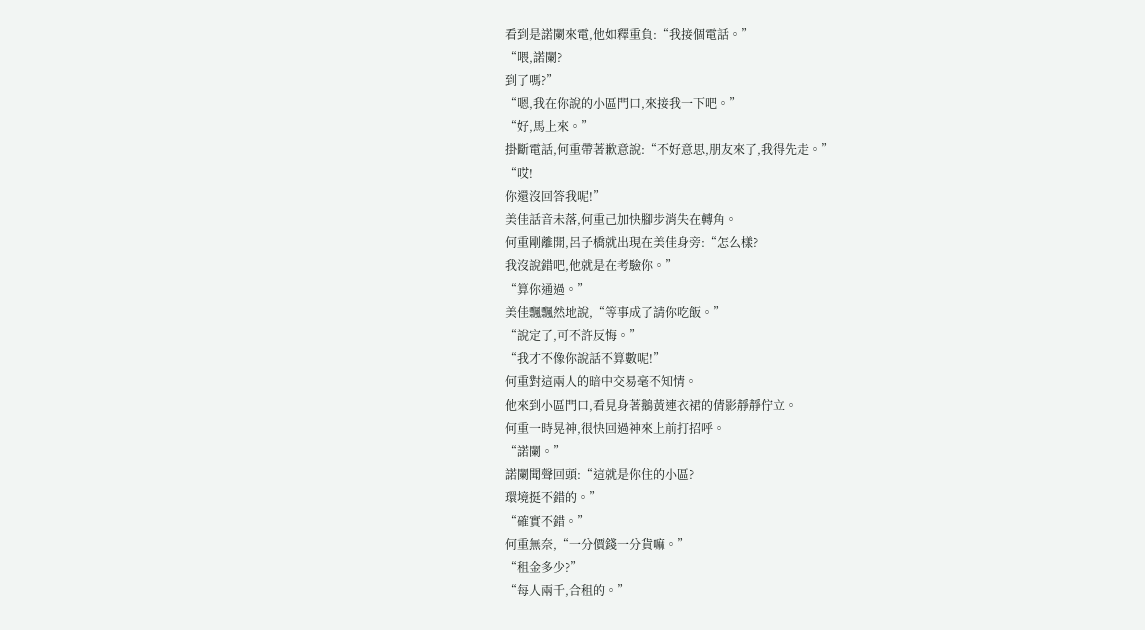看到是諾闌來電,他如釋重負:“我接個電話。”
“喂,諾闌?
到了嗎?”
“嗯,我在你說的小區門口,來接我一下吧。”
“好,馬上來。”
掛斷電話,何重帶著歉意說:“不好意思,朋友來了,我得先走。”
“哎!
你還沒回答我呢!”
美佳話音未落,何重己加快腳步消失在轉角。
何重剛離開,呂子橋就出現在美佳身旁:“怎么樣?
我沒說錯吧,他就是在考驗你。”
“算你通過。”
美佳飄飄然地說,“等事成了請你吃飯。”
“說定了,可不許反悔。”
“我才不像你說話不算數呢!”
何重對這兩人的暗中交易毫不知情。
他來到小區門口,看見身著鵝黃連衣裙的倩影靜靜佇立。
何重一時晃神,很快回過神來上前打招呼。
“諾闌。”
諾闌聞聲回頭:“這就是你住的小區?
環境挺不錯的。”
“確實不錯。”
何重無奈,“一分價錢一分貨嘛。”
“租金多少?”
“每人兩千,合租的。”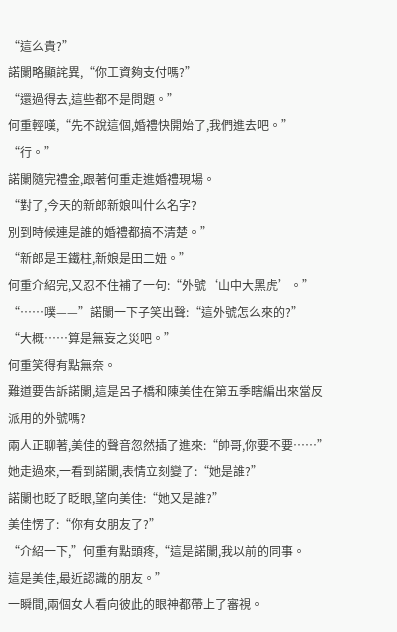“這么貴?”
諾闌略顯詫異,“你工資夠支付嗎?”
“還過得去,這些都不是問題。”
何重輕嘆,“先不說這個,婚禮快開始了,我們進去吧。”
“行。”
諾闌隨完禮金,跟著何重走進婚禮現場。
“對了,今天的新郎新娘叫什么名字?
別到時候連是誰的婚禮都搞不清楚。”
“新郎是王鐵柱,新娘是田二妞。”
何重介紹完,又忍不住補了一句:“外號‘山中大黑虎’。”
“……噗——”諾闌一下子笑出聲:“這外號怎么來的?”
“大概……算是無妄之災吧。”
何重笑得有點無奈。
難道要告訴諾闌,這是呂子橋和陳美佳在第五季瞎編出來當反派用的外號嗎?
兩人正聊著,美佳的聲音忽然插了進來:“帥哥,你要不要……”她走過來,一看到諾闌,表情立刻變了:“她是誰?”
諾闌也眨了眨眼,望向美佳:“她又是誰?”
美佳愣了:“你有女朋友了?”
“介紹一下,”何重有點頭疼,“這是諾闌,我以前的同事。
這是美佳,最近認識的朋友。”
一瞬間,兩個女人看向彼此的眼神都帶上了審視。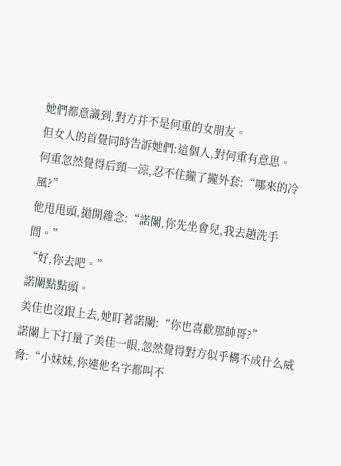她們都意識到,對方并不是何重的女朋友。
但女人的首覺同時告訴她們:這個人,對何重有意思。
何重忽然覺得后頸一涼,忍不住攏了攏外套:“哪來的冷風?”
他甩甩頭,拋開雜念:“諾闌,你先坐會兒,我去趟洗手間。”
“好,你去吧。”
諾闌點點頭。
美佳也沒跟上去,她盯著諾闌:“你也喜歡那帥哥?”
諾闌上下打量了美佳一眼,忽然覺得對方似乎構不成什么威脅:“小妹妹,你連他名字都叫不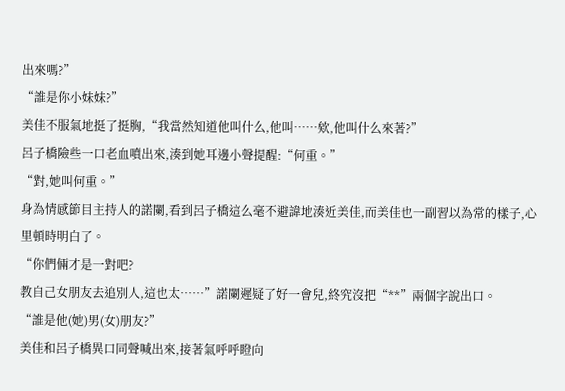出來嗎?”
“誰是你小妹妹?”
美佳不服氣地挺了挺胸,“我當然知道他叫什么,他叫……欸,他叫什么來著?”
呂子橋險些一口老血噴出來,湊到她耳邊小聲提醒:“何重。”
“對,她叫何重。”
身為情感節目主持人的諾闌,看到呂子橋這么毫不避諱地湊近美佳,而美佳也一副習以為常的樣子,心里頓時明白了。
“你們倆才是一對吧?
教自己女朋友去追別人,這也太……”諾闌遲疑了好一會兒,終究沒把“**”兩個字說出口。
“誰是他(她)男(女)朋友?”
美佳和呂子橋異口同聲喊出來,接著氣呼呼瞪向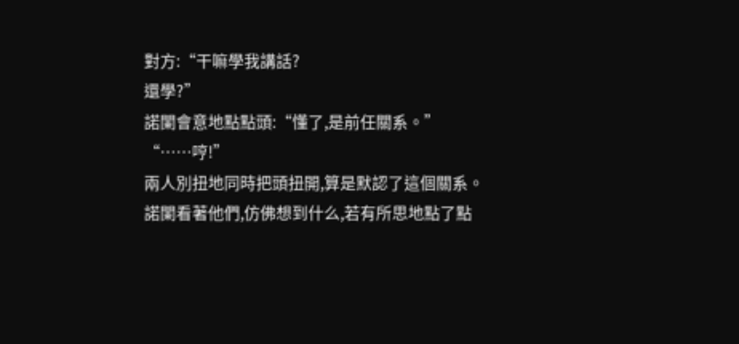對方:“干嘛學我講話?
還學?”
諾闌會意地點點頭:“懂了,是前任關系。”
“……哼!”
兩人別扭地同時把頭扭開,算是默認了這個關系。
諾闌看著他們,仿佛想到什么,若有所思地點了點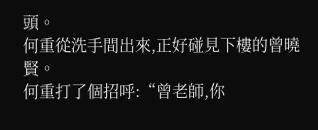頭。
何重從洗手間出來,正好碰見下樓的曾曉賢。
何重打了個招呼:“曾老師,你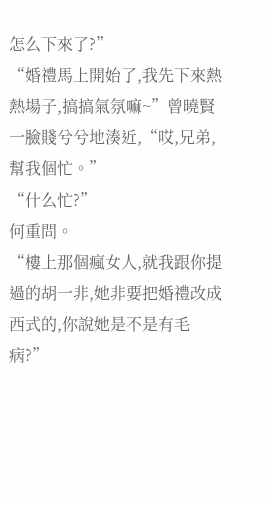怎么下來了?”
“婚禮馬上開始了,我先下來熱熱場子,搞搞氣氛嘛~”曾曉賢一臉賤兮兮地湊近,“哎,兄弟,幫我個忙。”
“什么忙?”
何重問。
“樓上那個瘋女人,就我跟你提過的胡一非,她非要把婚禮改成西式的,你說她是不是有毛病?”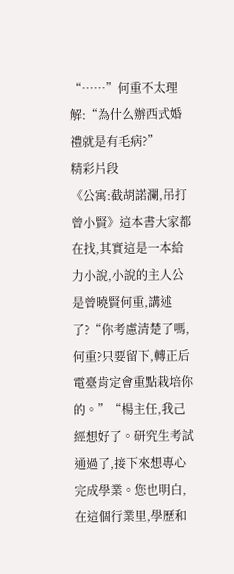“……”何重不太理解:“為什么辦西式婚禮就是有毛病?”
精彩片段
《公寓:截胡諾瀾,吊打曾小賢》這本書大家都在找,其實這是一本給力小說,小說的主人公是曾曉賢何重,講述了?“你考慮清楚了嗎,何重?只要留下,轉正后電臺肯定會重點栽培你的。”“楊主任,我己經想好了。研究生考試通過了,接下來想專心完成學業。您也明白,在這個行業里,學歷和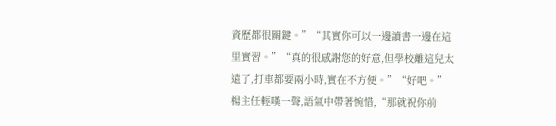資歷都很關鍵。”“其實你可以一邊讀書一邊在這里實習。”“真的很感謝您的好意,但學校離這兒太遠了,打車都要兩小時,實在不方便。”“好吧。”楊主任輕嘆一聲,語氣中帶著惋惜,“那就祝你前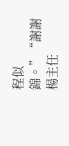程似錦。”“謝謝楊主任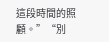這段時間的照顧。”“別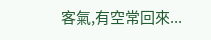客氣,有空常回來...